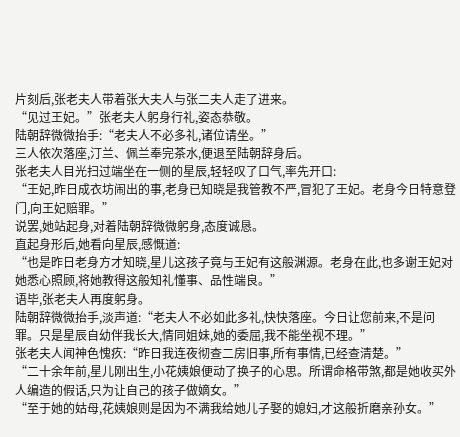片刻后,张老夫人带着张大夫人与张二夫人走了进来。
“见过王妃。”张老夫人躬身行礼,姿态恭敬。
陆朝辞微微抬手:“老夫人不必多礼,诸位请坐。”
三人依次落座,汀兰、佩兰奉完茶水,便退至陆朝辞身后。
张老夫人目光扫过端坐在一侧的星辰,轻轻叹了口气,率先开口:
“王妃,昨日成衣坊闹出的事,老身已知晓是我管教不严,冒犯了王妃。老身今日特意登门,向王妃赔罪。”
说罢,她站起身,对着陆朝辞微微躬身,态度诚恳。
直起身形后,她看向星辰,感慨道:
“也是昨日老身方才知晓,星儿这孩子竟与王妃有这般渊源。老身在此,也多谢王妃对她悉心照顾,将她教得这般知礼懂事、品性端良。”
语毕,张老夫人再度躬身。
陆朝辞微微抬手,淡声道:“老夫人不必如此多礼,快快落座。今日让您前来,不是问罪。只是星辰自幼伴我长大,情同姐妹,她的委屈,我不能坐视不理。”
张老夫人闻神色愧疚:“昨日我连夜彻查二房旧事,所有事情,已经查清楚。”
“二十余年前,星儿刚出生,小花姨娘便动了换子的心思。所谓命格带煞,都是她收买外人编造的假话,只为让自己的孩子做嫡女。”
“至于她的姑母,花姨娘则是因为不满我给她儿子娶的媳妇,才这般折磨亲孙女。”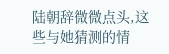陆朝辞微微点头,这些与她猜测的情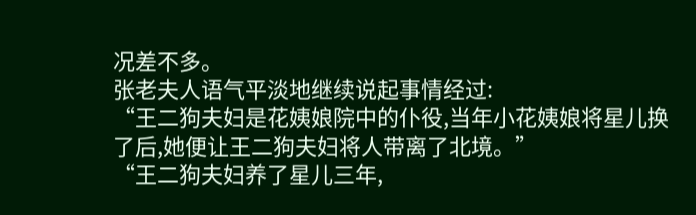况差不多。
张老夫人语气平淡地继续说起事情经过:
“王二狗夫妇是花姨娘院中的仆役,当年小花姨娘将星儿换了后,她便让王二狗夫妇将人带离了北境。”
“王二狗夫妇养了星儿三年,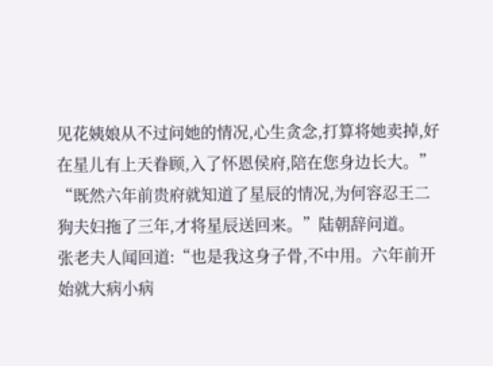见花姨娘从不过问她的情况,心生贪念,打算将她卖掉,好在星儿有上天眷顾,入了怀恩侯府,陪在您身边长大。”
“既然六年前贵府就知道了星辰的情况,为何容忍王二狗夫妇拖了三年,才将星辰送回来。”陆朝辞问道。
张老夫人闻回道:“也是我这身子骨,不中用。六年前开始就大病小病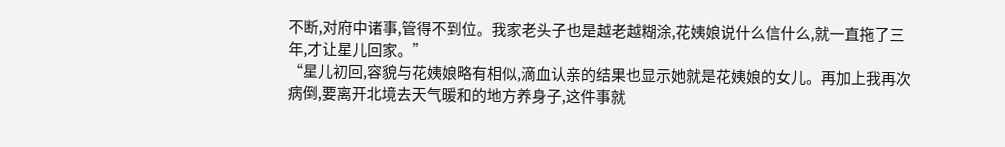不断,对府中诸事,管得不到位。我家老头子也是越老越糊涂,花姨娘说什么信什么,就一直拖了三年,才让星儿回家。”
“星儿初回,容貌与花姨娘略有相似,滴血认亲的结果也显示她就是花姨娘的女儿。再加上我再次病倒,要离开北境去天气暖和的地方养身子,这件事就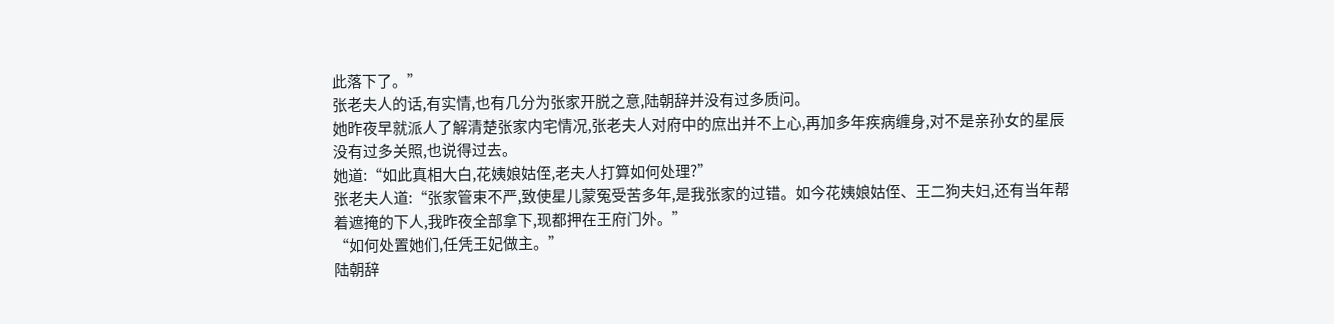此落下了。”
张老夫人的话,有实情,也有几分为张家开脱之意,陆朝辞并没有过多质问。
她昨夜早就派人了解清楚张家内宅情况,张老夫人对府中的庶出并不上心,再加多年疾病缠身,对不是亲孙女的星辰没有过多关照,也说得过去。
她道:“如此真相大白,花姨娘姑侄,老夫人打算如何处理?”
张老夫人道:“张家管束不严,致使星儿蒙冤受苦多年,是我张家的过错。如今花姨娘姑侄、王二狗夫妇,还有当年帮着遮掩的下人,我昨夜全部拿下,现都押在王府门外。”
“如何处置她们,任凭王妃做主。”
陆朝辞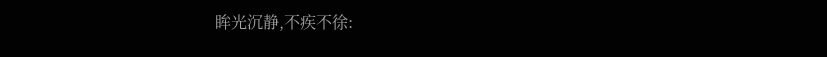眸光沉静,不疾不徐: